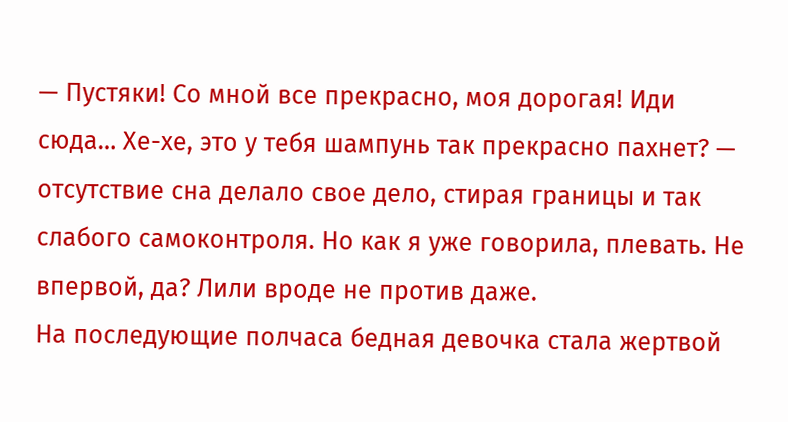— Пустяки! Со мной все прекрасно, моя дорогая! Иди сюда… Хе-хе, это у тебя шампунь так прекрасно пахнет? — отсутствие сна делало свое дело, стирая границы и так слабого самоконтроля. Но как я уже говорила, плевать. Не впервой, да? Лили вроде не против даже.
На последующие полчаса бедная девочка стала жертвой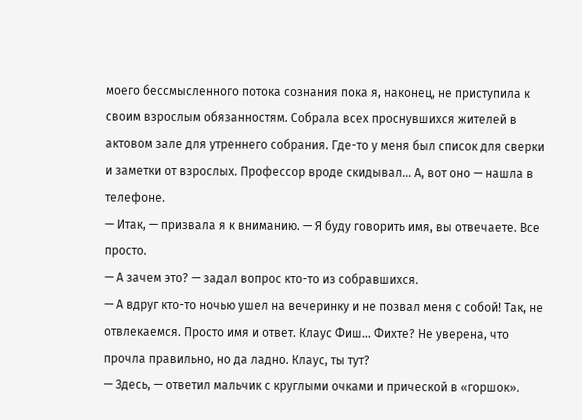моего бессмысленного потока сознания пока я, наконец, не приступила к своим взрослым обязанностям. Собрала всех проснувшихся жителей в актовом зале для утреннего собрания. Где-то у меня был список для сверки и заметки от взрослых. Профессор вроде скидывал… А, вот оно — нашла в телефоне.
— Итак, — призвала я к вниманию. — Я буду говорить имя, вы отвечаете. Все просто.
— А зачем это? — задал вопрос кто-то из собравшихся.
— А вдруг кто-то ночью ушел на вечеринку и не позвал меня с собой! Так, не отвлекаемся. Просто имя и ответ. Клаус Фиш… Фихте? Не уверена, что прочла правильно, но да ладно. Клаус, ты тут?
— Здесь, — ответил мальчик с круглыми очками и прической в «горшок».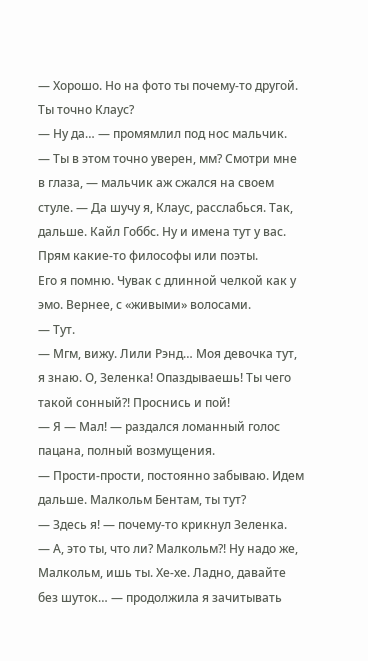— Хорошо. Но на фото ты почему-то другой. Ты точно Клаус?
— Ну да… — промямлил под нос мальчик.
— Ты в этом точно уверен, мм? Смотри мне в глаза, — мальчик аж сжался на своем стуле. — Да шучу я, Клаус, расслабься. Так, дальше. Кайл Гоббс. Ну и имена тут у вас. Прям какие-то философы или поэты.
Его я помню. Чувак с длинной челкой как у эмо. Вернее, с «живыми» волосами.
— Тут.
— Мгм, вижу. Лили Рэнд… Моя девочка тут, я знаю. О, Зеленка! Опаздываешь! Ты чего такой сонный?! Проснись и пой!
— Я — Мал! — раздался ломанный голос пацана, полный возмущения.
— Прости-прости, постоянно забываю. Идем дальше. Малкольм Бентам, ты тут?
— Здесь я! — почему-то крикнул Зеленка.
— А, это ты, что ли? Малкольм?! Ну надо же, Малкольм, ишь ты. Хе-хе. Ладно, давайте без шуток… — продолжила я зачитывать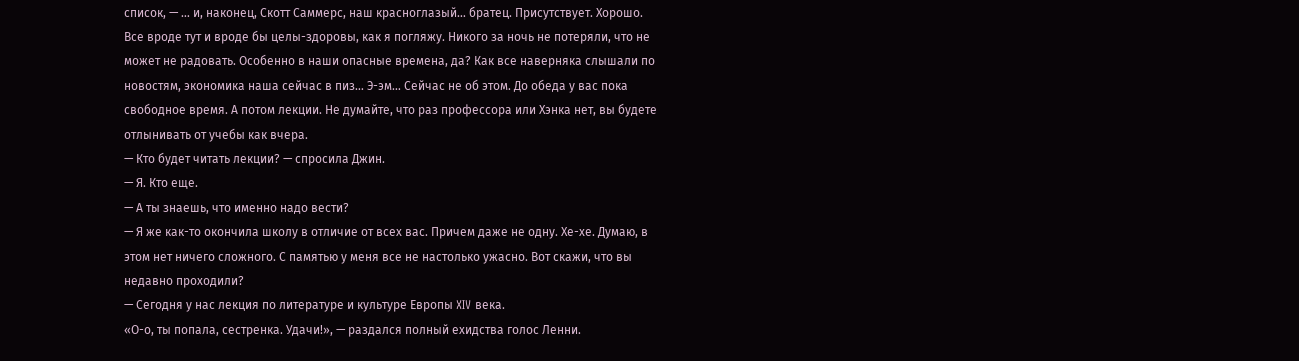список, — … и, наконец, Скотт Саммерс, наш красноглазый… братец. Присутствует. Хорошо. Все вроде тут и вроде бы целы-здоровы, как я погляжу. Никого за ночь не потеряли, что не может не радовать. Особенно в наши опасные времена, да? Как все наверняка слышали по новостям, экономика наша сейчас в пиз… Э-эм… Сейчас не об этом. До обеда у вас пока свободное время. А потом лекции. Не думайте, что раз профессора или Хэнка нет, вы будете отлынивать от учебы как вчера.
— Кто будет читать лекции? — спросила Джин.
— Я. Кто еще.
— А ты знаешь, что именно надо вести?
— Я же как-то окончила школу в отличие от всех вас. Причем даже не одну. Хе-хе. Думаю, в этом нет ничего сложного. С памятью у меня все не настолько ужасно. Вот скажи, что вы недавно проходили?
— Сегодня у нас лекция по литературе и культуре Европы XIV века.
«О-о, ты попала, сестренка. Удачи!», — раздался полный ехидства голос Ленни.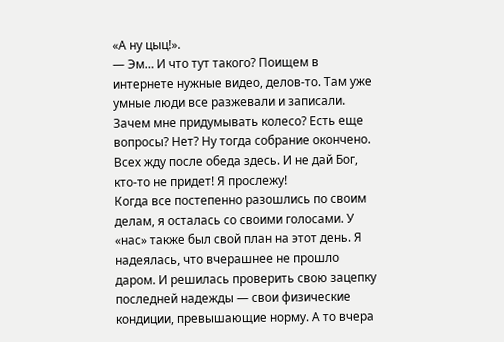«А ну цыц!».
— Эм… И что тут такого? Поищем в интернете нужные видео, делов-то. Там уже умные люди все разжевали и записали. Зачем мне придумывать колесо? Есть еще вопросы? Нет? Ну тогда собрание окончено. Всех жду после обеда здесь. И не дай Бог, кто-то не придет! Я прослежу!
Когда все постепенно разошлись по своим делам, я осталась со своими голосами. У «нас» также был свой план на этот день. Я надеялась, что вчерашнее не прошло даром. И решилась проверить свою зацепку последней надежды — свои физические кондиции, превышающие норму. А то вчера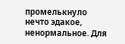промелькнуло нечто эдакое, ненормальное. Для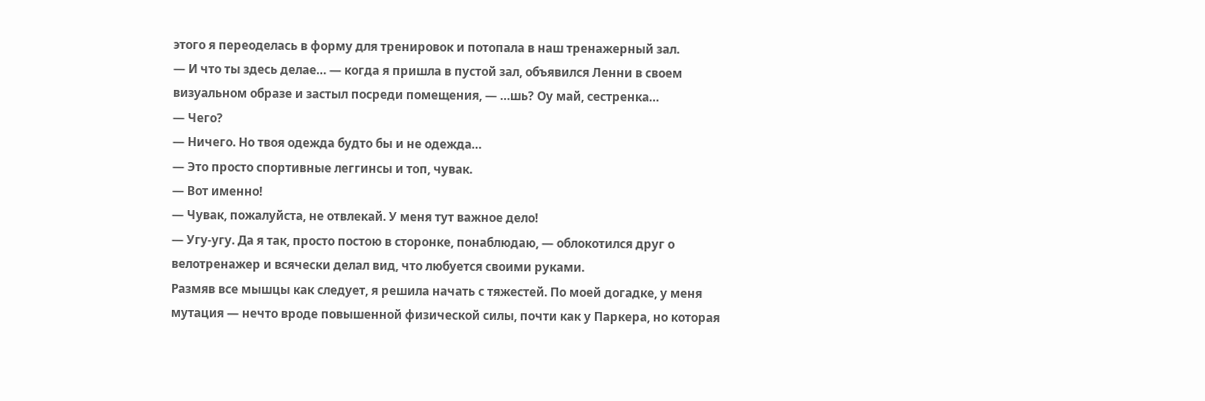этого я переоделась в форму для тренировок и потопала в наш тренажерный зал.
— И что ты здесь делае… — когда я пришла в пустой зал, объявился Ленни в своем визуальном образе и застыл посреди помещения, — …шь? Оу май, сестренка…
— Чего?
— Ничего. Но твоя одежда будто бы и не одежда…
— Это просто спортивные леггинсы и топ, чувак.
— Вот именно!
— Чувак, пожалуйста, не отвлекай. У меня тут важное дело!
— Угу-угу. Да я так, просто постою в сторонке, понаблюдаю, — облокотился друг о велотренажер и всячески делал вид, что любуется своими руками.
Размяв все мышцы как следует, я решила начать с тяжестей. По моей догадке, у меня мутация — нечто вроде повышенной физической силы, почти как у Паркера, но которая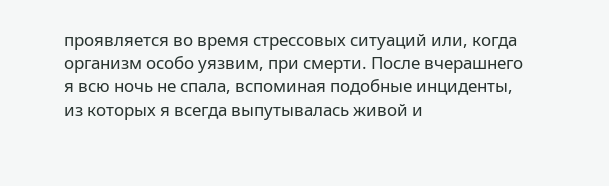проявляется во время стрессовых ситуаций или, когда организм особо уязвим, при смерти. После вчерашнего я всю ночь не спала, вспоминая подобные инциденты, из которых я всегда выпутывалась живой и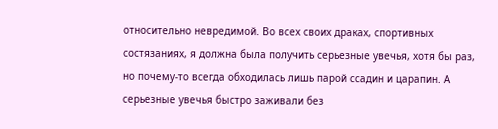относительно невредимой. Во всех своих драках, спортивных состязаниях, я должна была получить серьезные увечья, хотя бы раз, но почему-то всегда обходилась лишь парой ссадин и царапин. А серьезные увечья быстро заживали без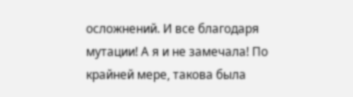осложнений. И все благодаря мутации! А я и не замечала! По крайней мере, такова была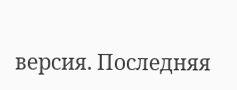версия. Последняя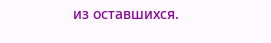из оставшихся.